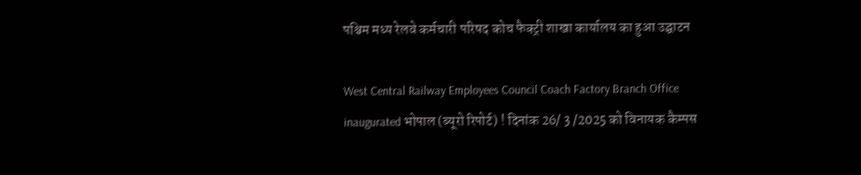पश्चिम मध्य रेलवे कर्मचारी परिषद कोच फैक्ट्री शाखा कार्यालय का हुआ उद्घाटन

West Central Railway Employees Council Coach Factory Branch Office inaugurated भोपाल (ब्यूरो रिपोर्ट) ! दिनांक 26/ 3 /2025 को विनायक कैम्पस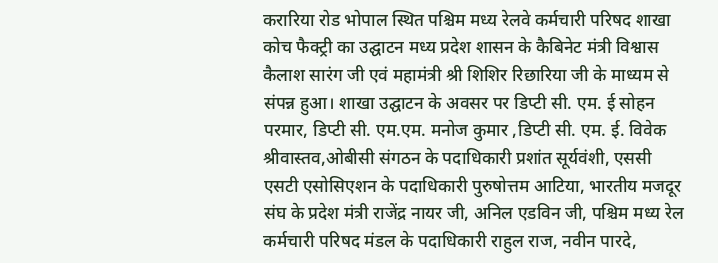करारिया रोड भोपाल स्थित पश्चिम मध्य रेलवे कर्मचारी परिषद शाखा कोच फैक्ट्री का उद्घाटन मध्य प्रदेश शासन के कैबिनेट मंत्री विश्वास कैलाश सारंग जी एवं महामंत्री श्री शिशिर रिछारिया जी के माध्यम से संपन्न हुआ। शाखा उद्घाटन के अवसर पर डिप्टी सी. एम. ई सोहन परमार, डिप्टी सी. एम.एम. मनोज कुमार ,डिप्टी सी. एम. ई. विवेक श्रीवास्तव,ओबीसी संगठन के पदाधिकारी प्रशांत सूर्यवंशी, एससी एसटी एसोसिएशन के पदाधिकारी पुरुषोत्तम आटिया, भारतीय मजदूर संघ के प्रदेश मंत्री राजेंद्र नायर जी, अनिल एडविन जी, पश्चिम मध्य रेल कर्मचारी परिषद मंडल के पदाधिकारी राहुल राज, नवीन पारदे,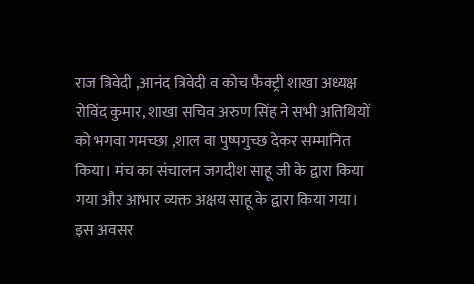राज त्रिवेदी ,आनंद त्रिवेदी व कोच फैक्ट्री शाखा अध्यक्ष रोविंद कुमार, शाखा सचिव अरुण सिंह ने सभी अतिथियों को भगवा गमच्छा ,शाल वा पुष्पगुच्छ देकर सम्मानित किया। मंच का संचालन जगदीश साहू जी के द्वारा किया गया और आभार व्यक्त अक्षय साहू के द्वारा किया गया। इस अवसर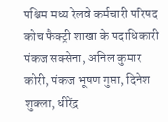पश्चिम मध्य रेलवे कर्मचारी परिषद कोच फैक्ट्री शाखा के पदाधिकारी पंकज सक्सेना, अनिल कुमार कोरी, पंकज भूषण गुप्ता, दिनेश शुक्ला, धीरेंद्र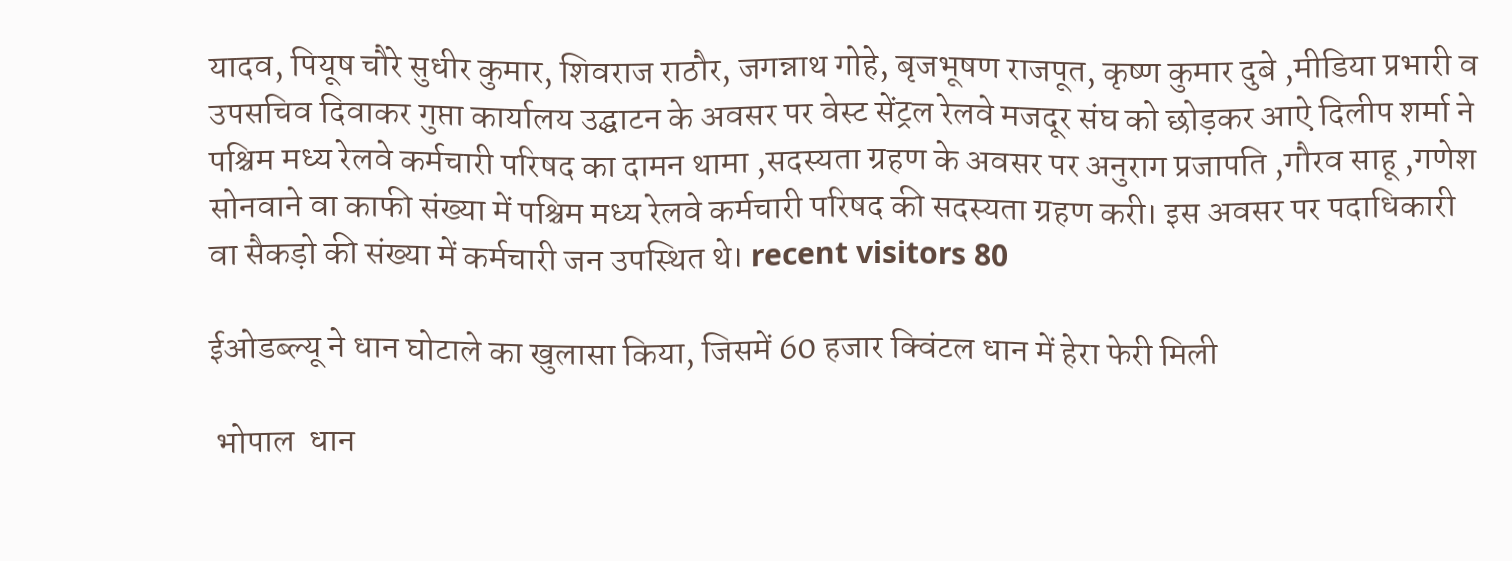यादव, पियूष चौरे सुधीर कुमार, शिवराज राठौर, जगन्नाथ गोहे, बृजभूषण राजपूत, कृष्ण कुमार दुबे ,मीडिया प्रभारी व उपसचिव दिवाकर गुप्ता कार्यालय उद्घाटन के अवसर पर वेस्ट सेंट्रल रेलवे मजदूर संघ को छोड़कर आऐ दिलीप शर्मा ने पश्चिम मध्य रेलवे कर्मचारी परिषद का दामन थामा ,सदस्यता ग्रहण के अवसर पर अनुराग प्रजापति ,गौरव साहू ,गणेश सोनवाने वा काफी संख्या में पश्चिम मध्य रेलवे कर्मचारी परिषद की सदस्यता ग्रहण करी। इस अवसर पर पदाधिकारी वा सैकड़ो की संख्या में कर्मचारी जन उपस्थित थे। recent visitors 80

ईओडब्ल्यू ने धान घोटाले का खुलासा किया, जिसमें 60 हजार क्विंटल धान में हेरा फेरी मिली

 भोपाल  धान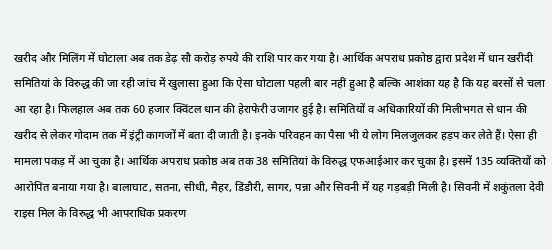खरीद और मिलिंग में घोटाला अब तक डेढ़ सौ करोड़ रुपये की राशि पार कर गया है। आर्थिक अपराध प्रकोष्ठ द्वारा प्रदेश में धान खरीदी समितियां के विरुद्ध की जा रही जांच में खुलासा हुआ कि ऐसा घोटाला पहली बार नहीं हुआ है बल्कि आशंका यह है कि यह बरसों से चला आ रहा है। फिलहाल अब तक 60 हजार क्विंटल धान की हेराफेरी उजागर हुई है। समितियों व अधिकारियों की मिलीभगत से धान की खरीद से लेकर गोदाम तक में इंट्री कागजों में बता दी जाती है। इनके परिवहन का पैसा भी ये लोग मिलजुलकर हड़प कर लेते हैं। ऐसा ही मामला पकड़ में आ चुका है। आर्थिक अपराध प्रकोष्ठ अब तक 38 समितियां के विरुद्ध एफआईआर कर चुका है। इसमें 135 व्यक्तियों को आरोपित बनाया गया है। बालाघाट, सतना, सीधी, मैहर, डिंडौरी, सागर, पन्ना और सिवनी में यह गड़बड़ी मिली है। सिवनी में शकुंतला देवी राइस मिल के विरुद्ध भी आपराधिक प्रकरण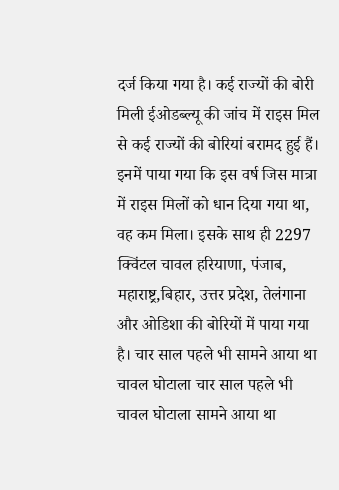दर्ज किया गया है। कई राज्यों की बोरी मिली ईओडब्ल्यू की जांच में राइस मिल से कई राज्यों की बोरियां बरामद हुई हैं। इनमें पाया गया कि इस वर्ष जिस मात्रा में राइस मिलों को धान दिया गया था, वह कम मिला। इसके साथ ही 2297 क्विंटल चावल हरियाणा, पंजाब, महाराष्ट्र,बिहार, उत्तर प्रदेश, तेलंगाना और ओडिशा की बोरियों में पाया गया है। चार साल पहले भी सामने आया था चावल घोटाला चार साल पहले भी चावल घोटाला सामने आया था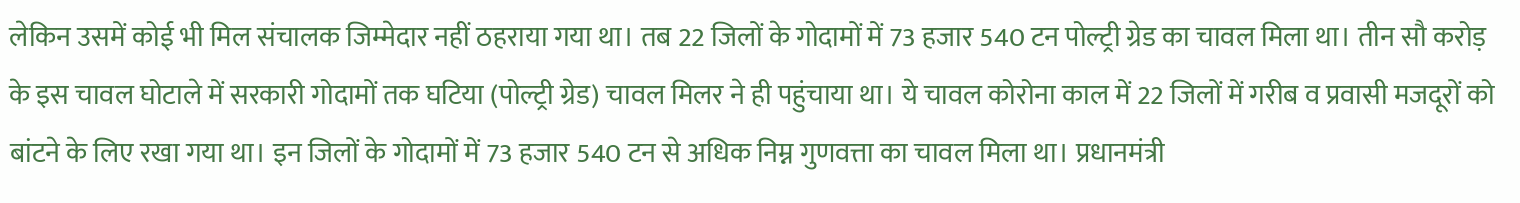लेकिन उसमें कोई भी मिल संचालक जिम्मेदार नहीं ठहराया गया था। तब 22 जिलों के गोदामों में 73 हजार 540 टन पोल्ट्री ग्रेड का चावल मिला था। तीन सौ करोड़ के इस चावल घोटाले में सरकारी गोदामों तक घटिया (पोल्ट्री ग्रेड) चावल मिलर ने ही पहुंचाया था। ये चावल कोरोना काल में 22 जिलों में गरीब व प्रवासी मजदूरों को बांटने के लिए रखा गया था। इन जिलों के गोदामों में 73 हजार 540 टन से अधिक निम्न गुणवत्ता का चावल मिला था। प्रधानमंत्री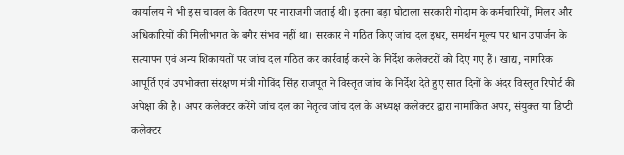कार्यालय ने भी इस चावल के वितरण पर नाराजगी जताई थी। इतना बड़ा घोटाला सरकारी गोदाम के कर्मचारियों, मिलर और अधिकारियों की मिलीभगत के बगैर संभव नहीं था। सरकार ने गठित किए जांच दल इधर, समर्थन मूल्य पर धान उपार्जन के सत्यापन एवं अन्य शिकायतों पर जांच दल गठित कर कार्रवाई करने के निर्देश कलेक्टरों को दिए गए हैं। खाद्य, नागरिक आपूर्ति एवं उपभोक्ता संरक्षण मंत्री गोविंद सिंह राजपूत ने विस्तृत जांच के निर्देश देते हुए सात दिनों के अंदर विस्तृत रिपोर्ट की अपेक्षा की है। अपर कलेक्टर करेंगे जांच दल का नेतृत्व जांच दल के अध्यक्ष कलेक्टर द्वारा नामांकित अपर, संयुक्त या डिप्टी कलेक्टर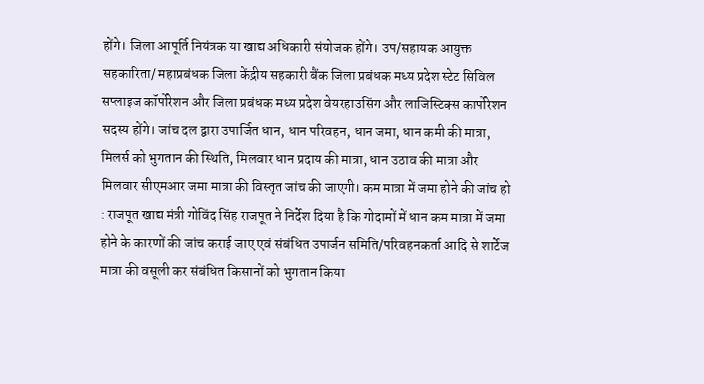होंगे। जिला आपूर्ति नियंत्रक या खाद्य अधिकारी संयोजक होंगे। उप/सहायक आयुक्त सहकारिता/ महाप्रबंधक जिला केंद्रीय सहकारी बैंक जिला प्रबंधक मध्य प्रदेश स्टेट सिविल सप्लाइज कॉर्पोरेशन और जिला प्रबंधक मध्य प्रदेश वेयरहाउसिंग और लाजिस्टिक्स कार्पोरेशन सदस्य होंगे। जांच दल द्वारा उपार्जित धान, धान परिवहन, धान जमा, धान कमी की मात्रा, मिलर्स को भुगतान की स्थिति, मिलवार धान प्रदाय की मात्रा, धान उठाव की मात्रा और मिलवार सीएमआर जमा मात्रा की विस्तृत जांच की जाएगी। कम मात्रा में जमा होने की जांच हो : राजपूत खाद्य मंत्री गोविंद सिंह राजपूत ने निर्देश दिया है कि गोदामों में धान कम मात्रा में जमा होने के कारणों की जांच कराई जाए एवं संबंधित उपार्जन समिति/परिवहनकर्ता आदि से शार्टेज मात्रा की वसूली कर संबंधित किसानों को भुगतान किया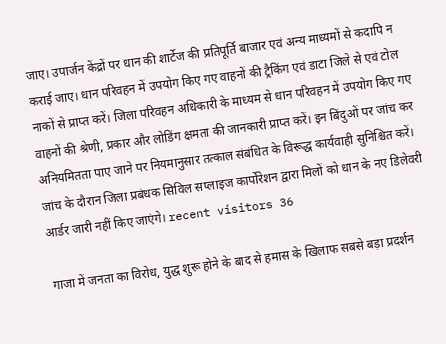जाए। उपार्जन केंद्रों पर धान की शार्टेज की प्रतिपूर्ति बाजार एवं अन्य माध्यमों से कदापि न कराई जाए। धान परिवहन में उपयोग किए गए वाहनों की ट्रैकिंग एवं डाटा जिले से एवं टोल नाकों से प्राप्त करें। जिला परिवहन अधिकारी के माध्यम से धान परिवहन में उपयोग किए गए वाहनों की श्रेणी, प्रकार और लोडिंग क्षमता की जानकारी प्राप्त करें। इन बिंदुओं पर जांच कर अनियमितता पाए जाने पर नियमानुसार तत्काल संबंधित के विरूद्ध कार्यवाही सुनिश्चित करें। जांच के दौरान जिला प्रबंधक सिविल सप्लाइज कार्पोरेशन द्वारा मिलों को धान के नए डिलेवरी आर्डर जारी नहीं किए जाएंगे। recent visitors 36

गाजा में जनता का विरोध, युद्ध शुरू होने के बाद से हमास के खिलाफ सबसे बड़ा प्रदर्शन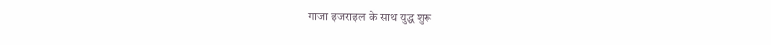गाजा इजराइल के साथ युद्ध शुरू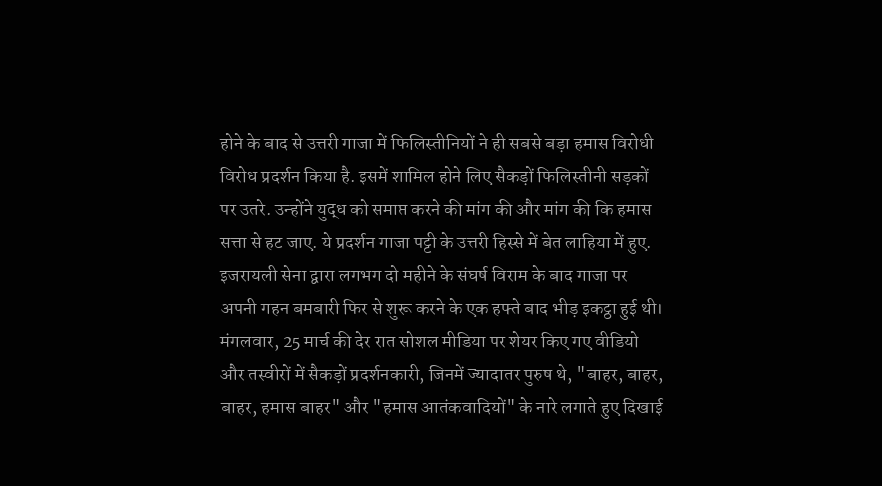होने के बाद से उत्तरी गाजा में फिलिस्तीनियों ने ही सबसे बड़ा हमास विरोधी विरोध प्रदर्शन किया है. इसमें शामिल होने लिए सैकड़ों फिलिस्तीनी सड़कों पर उतरे. उन्होंने युद्ध को समाप्त करने की मांग की और मांग की कि हमास सत्ता से हट जाए. ये प्रदर्शन गाजा पट्टी के उत्तरी हिस्से में बेत लाहिया में हुए. इजरायली सेना द्वारा लगभग दो महीने के संघर्ष विराम के बाद गाजा पर अपनी गहन बमबारी फिर से शुरू करने के एक हफ्ते बाद भीड़ इकट्ठा हुई थी। मंगलवार, 25 मार्च की देर रात सोशल मीडिया पर शेयर किए गए वीडियो और तस्वीरों में सैकड़ों प्रदर्शनकारी, जिनमें ज्यादातर पुरुष थे, "बाहर, बाहर, बाहर, हमास बाहर" और "हमास आतंकवादियों" के नारे लगाते हुए दिखाई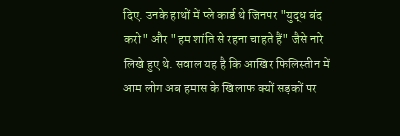दिए. उनके हाथों में प्ले कार्ड थे जिनपर "युद्ध बंद करो" और "हम शांति से रहना चाहते हैं" जैसे नारे लिखे हुए थे. सवाल यह है कि आखिर फिलिस्तीन में आम लोग अब हमास के खिलाफ क्यों सड़कों पर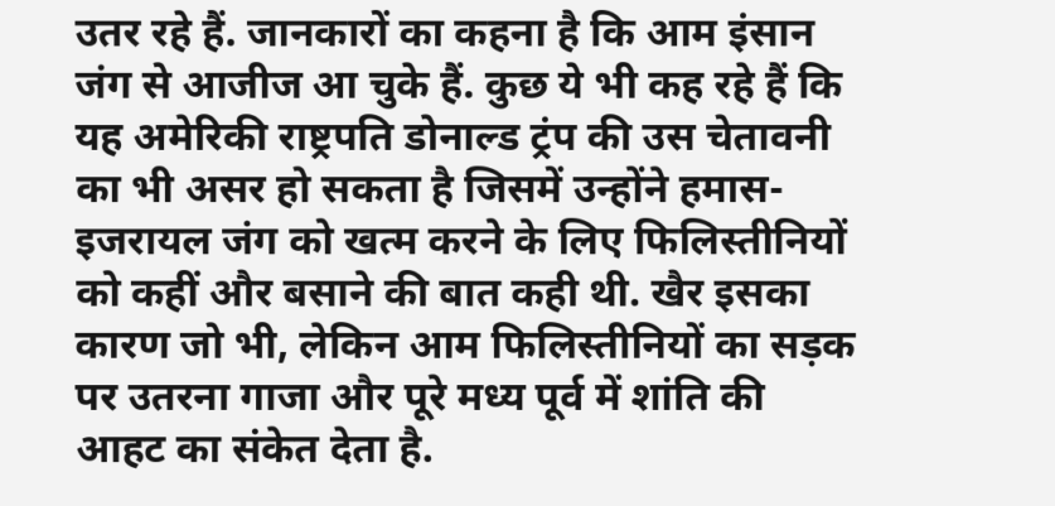उतर रहे हैं. जानकारों का कहना है कि आम इंसान जंग से आजीज आ चुके हैं. कुछ ये भी कह रहे हैं कि यह अमेरिकी राष्ट्रपति डोनाल्ड ट्रंप की उस चेतावनी का भी असर हो सकता है जिसमें उन्होंने हमास-इजरायल जंग को खत्म करने के लिए फिलिस्तीनियों को कहीं और बसाने की बात कही थी. खैर इसका कारण जो भी, लेकिन आम फिलिस्तीनियों का सड़क पर उतरना गाजा और पूरे मध्य पूर्व में शांति की आहट का संकेत देता है.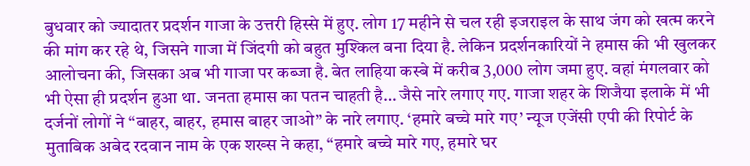बुधवार को ज्यादातर प्रदर्शन गाजा के उत्तरी हिस्से में हुए. लोग 17 महीने से चल रही इजराइल के साथ जंग को खत्म करने की मांग कर रहे थे, जिसने गाजा में जिंदगी को बहुत मुश्किल बना दिया है. लेकिन प्रदर्शनकारियों ने हमास की भी खुलकर आलोचना की, जिसका अब भी गाजा पर कब्जा है. बेत लाहिया कस्बे में करीब 3,000 लोग जमा हुए. वहां मंगलवार को भी ऐसा ही प्रदर्शन हुआ था. जनता हमास का पतन चाहती है… जैसे नारे लगाए गए. गाजा शहर के शिजैया इलाके में भी दर्जनों लोगों ने “बाहर, बाहर, हमास बाहर जाओ” के नारे लगाए. ‘हमारे बच्चे मारे गए’ न्यूज एजेंसी एपी की रिपोर्ट के मुताबिक अबेद रदवान नाम के एक शख्स ने कहा, “हमारे बच्चे मारे गए, हमारे घर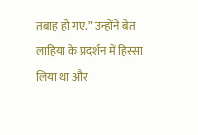तबाह हो गए.” उन्होंने बेत लाहिया के प्रदर्शन में हिस्सा लिया था और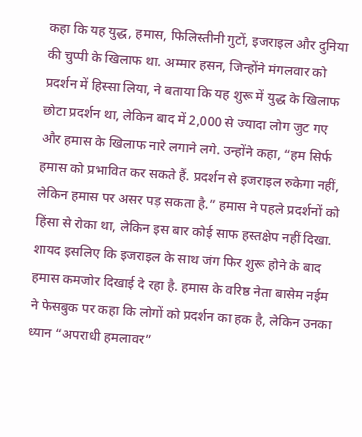कहा कि यह युद्ध, हमास, फिलिस्तीनी गुटों, इजराइल और दुनिया की चुप्पी के खिलाफ था. अम्मार हसन, जिन्होंने मंगलवार को प्रदर्शन में हिस्सा लिया, ने बताया कि यह शुरू में युद्ध के खिलाफ छोटा प्रदर्शन था, लेकिन बाद में 2,000 से ज्यादा लोग जुट गए और हमास के खिलाफ नारे लगाने लगे. उन्होंने कहा, “हम सिर्फ हमास को प्रभावित कर सकते हैं. प्रदर्शन से इजराइल रुकेगा नहीं, लेकिन हमास पर असर पड़ सकता है.” हमास ने पहले प्रदर्शनों को हिंसा से रोका था, लेकिन इस बार कोई साफ हस्तक्षेप नहीं दिखा. शायद इसलिए कि इजराइल के साथ जंग फिर शुरू होने के बाद हमास कमजोर दिखाई दे रहा है. हमास के वरिष्ठ नेता बासेम नईम ने फेसबुक पर कहा कि लोगों को प्रदर्शन का हक है, लेकिन उनका ध्यान “अपराधी हमलावर”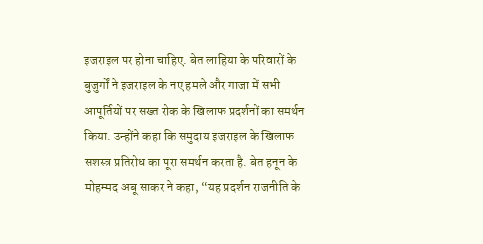इजराइल पर होना चाहिए. बेत लाहिया के परिवारों के बुजुर्गों ने इजराइल के नए हमले और गाजा में सभी आपूर्तियों पर सख्त रोक के खिलाफ प्रदर्शनों का समर्थन किया. उन्होंने कहा कि समुदाय इजराइल के खिलाफ सशस्त्र प्रतिरोध का पूरा समर्थन करता है. बेत हनून के मोहम्मद अबू साकर ने कहा, “यह प्रदर्शन राजनीति के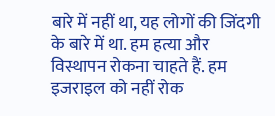बारे में नहीं था, यह लोगों की जिंदगी के बारे में था. हम हत्या और विस्थापन रोकना चाहते हैं. हम इजराइल को नहीं रोक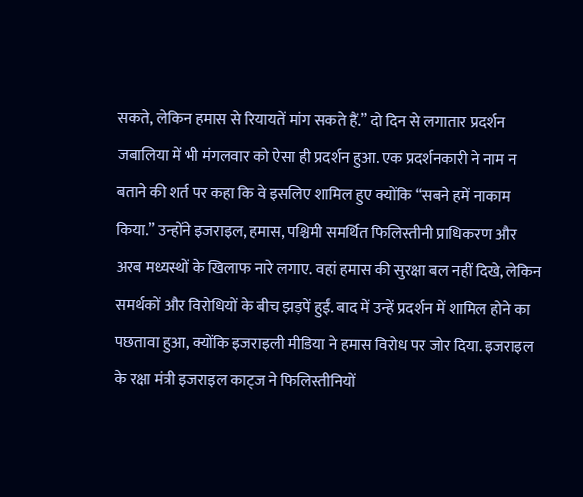सकते, लेकिन हमास से रियायतें मांग सकते हैं.” दो दिन से लगातार प्रदर्शन जबालिया में भी मंगलवार को ऐसा ही प्रदर्शन हुआ. एक प्रदर्शनकारी ने नाम न बताने की शर्त पर कहा कि वे इसलिए शामिल हुए क्योंकि “सबने हमें नाकाम किया.” उन्होंने इजराइल, हमास, पश्चिमी समर्थित फिलिस्तीनी प्राधिकरण और अरब मध्यस्थों के खिलाफ नारे लगाए. वहां हमास की सुरक्षा बल नहीं दिखे, लेकिन समर्थकों और विरोधियों के बीच झड़पें हुईं. बाद में उन्हें प्रदर्शन में शामिल होने का पछतावा हुआ, क्योंकि इजराइली मीडिया ने हमास विरोध पर जोर दिया. इजराइल के रक्षा मंत्री इजराइल काट्ज ने फिलिस्तीनियों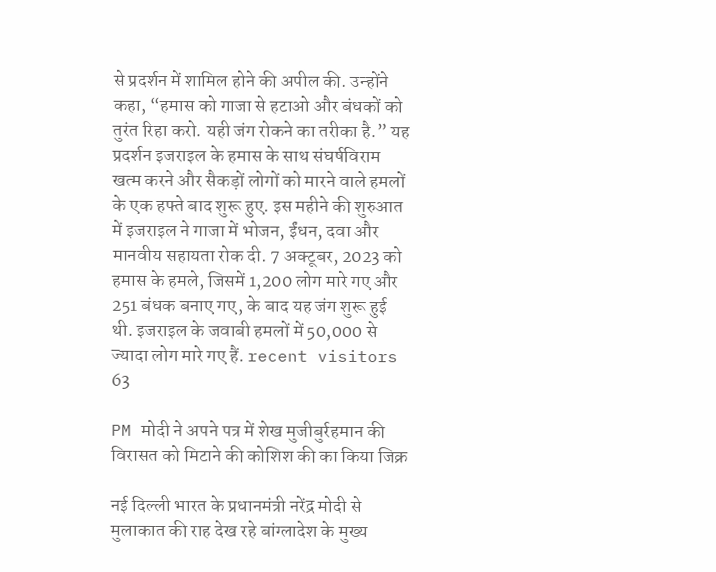से प्रदर्शन में शामिल होने की अपील की. उन्होंने कहा, “हमास को गाजा से हटाओ और बंधकों को तुरंत रिहा करो. यही जंग रोकने का तरीका है.” यह प्रदर्शन इजराइल के हमास के साथ संघर्षविराम खत्म करने और सैकड़ों लोगों को मारने वाले हमलों के एक हफ्ते बाद शुरू हुए. इस महीने की शुरुआत में इजराइल ने गाजा में भोजन, ईंधन, दवा और मानवीय सहायता रोक दी. 7 अक्टूबर, 2023 को हमास के हमले, जिसमें 1,200 लोग मारे गए और 251 बंधक बनाए गए, के बाद यह जंग शुरू हुई थी. इजराइल के जवाबी हमलों में 50,000 से ज्यादा लोग मारे गए हैं. recent visitors 63

PM मोदी ने अपने पत्र में शेख मुजीबुर्रहमान की विरासत को मिटाने की कोशिश की का किया जिक्र

नई दिल्ली भारत के प्रधानमंत्री नरेंद्र मोदी से मुलाकात की राह देख रहे बांग्लादेश के मुख्य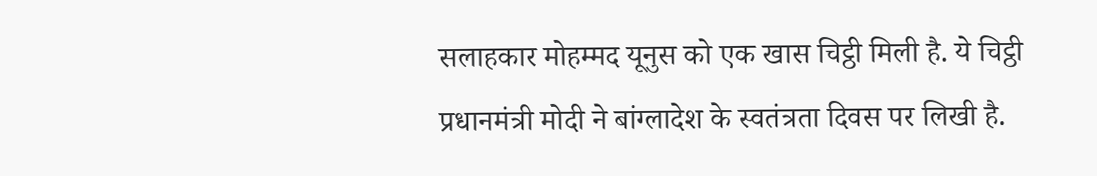सलाहकार मोहम्मद यूनुस को एक खास चिट्ठी मिली है. ये चिट्ठी प्रधानमंत्री मोदी ने बांग्लादेश के स्वतंत्रता दिवस पर लिखी है.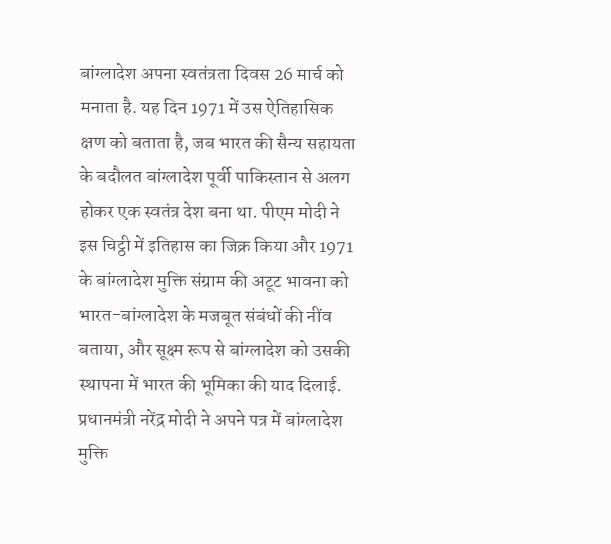बांग्लादेश अपना स्वतंत्रता दिवस 26 मार्च को मनाता है. यह दिन 1971 में उस ऐतिहासिक क्षण को बताता है, जब भारत की सैन्य सहायता के बदौलत बांग्लादेश पूर्वी पाकिस्तान से अलग होकर एक स्वतंत्र देश बना था. पीएम मोदी ने इस चिट्ठी में इतिहास का जिक्र किया और 1971 के बांग्लादेश मुक्ति संग्राम की अटूट भावना को भारत-बांग्लादेश के मजबूत संबंधों की नींव बताया, और सूक्ष्म रूप से बांग्लादेश को उसकी स्थापना में भारत की भूमिका की याद दिलाई. प्रधानमंत्री नरेंद्र मोदी ने अपने पत्र में बांग्लादेश मुक्ति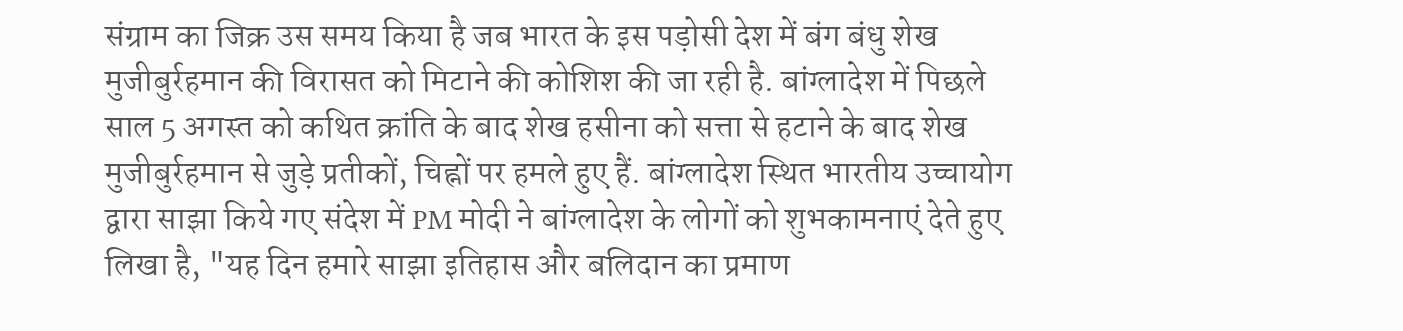संग्राम का जिक्र उस समय किया है जब भारत के इस पड़ोसी देश में बंग बंधु शेख मुजीबुर्रहमान की विरासत को मिटाने की कोशिश की जा रही है. बांग्लादेश में पिछले साल 5 अगस्त को कथित क्रांति के बाद शेख हसीना को सत्ता से हटाने के बाद शेख मुजीबुर्रहमान से जुड़े प्रतीकों, चिह्नों पर हमले हुए हैं. बांग्लादेश स्थित भारतीय उच्चायोग द्वारा साझा किये गए संदेश में PM मोदी ने बांग्लादेश के लोगों को शुभकामनाएं देते हुए लिखा है, "यह दिन हमारे साझा इतिहास और बलिदान का प्रमाण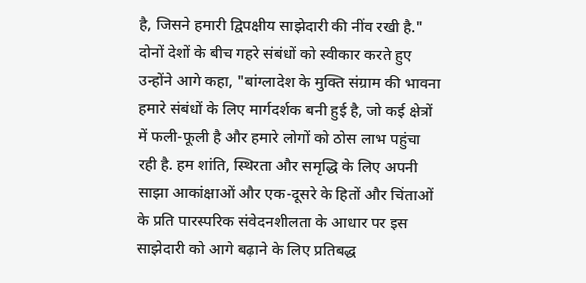है, जिसने हमारी द्विपक्षीय साझेदारी की नींव रखी है." दोनों देशों के बीच गहरे संबंधों को स्वीकार करते हुए उन्होंने आगे कहा, "बांग्लादेश के मुक्ति संग्राम की भावना हमारे संबंधों के लिए मार्गदर्शक बनी हुई है, जो कई क्षेत्रों में फली-फूली है और हमारे लोगों को ठोस लाभ पहुंचा रही है. हम शांति, स्थिरता और समृद्धि के लिए अपनी साझा आकांक्षाओं और एक-दूसरे के हितों और चिंताओं के प्रति पारस्परिक संवेदनशीलता के आधार पर इस साझेदारी को आगे बढ़ाने के लिए प्रतिबद्ध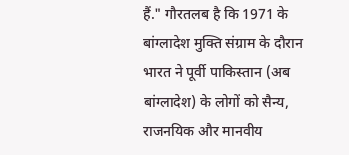हैं." गौरतलब है कि 1971 के बांग्लादेश मुक्ति संग्राम के दौरान भारत ने पूर्वी पाकिस्तान (अब बांग्लादेश) के लोगों को सैन्य, राजनयिक और मानवीय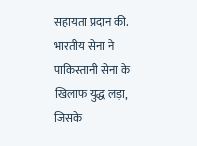सहायता प्रदान की. भारतीय सेना ने पाकिस्तानी सेना के खिलाफ युद्ध लड़ा, जिसके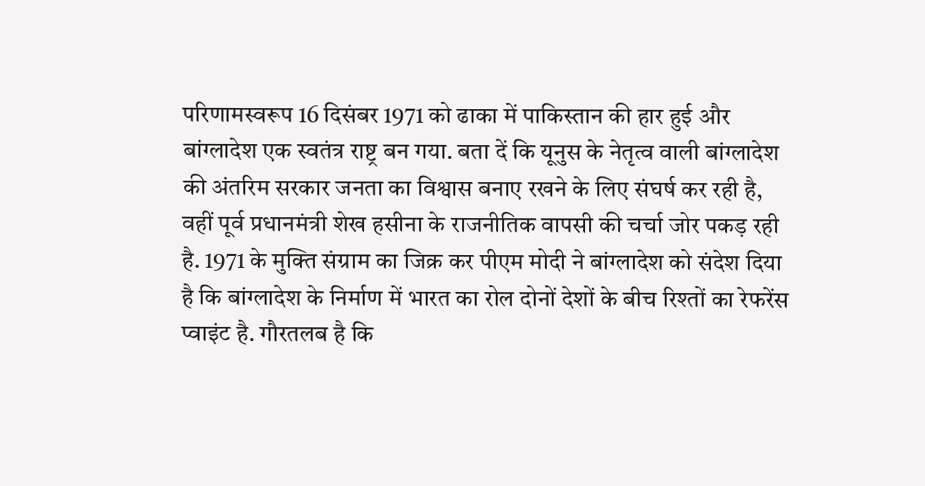परिणामस्वरूप 16 दिसंबर 1971 को ढाका में पाकिस्तान की हार हुई और बांग्लादेश एक स्वतंत्र राष्ट्र बन गया. बता दें कि यूनुस के नेतृत्व वाली बांग्लादेश की अंतरिम सरकार जनता का विश्वास बनाए रखने के लिए संघर्ष कर रही है, वहीं पूर्व प्रधानमंत्री शेख हसीना के राजनीतिक वापसी की चर्चा जोर पकड़ रही है. 1971 के मुक्ति संग्राम का जिक्र कर पीएम मोदी ने बांग्लादेश को संदेश दिया है कि बांग्लादेश के निर्माण में भारत का रोल दोनों देशों के बीच रिश्तों का रेफरेंस प्वाइंट है. गौरतलब है कि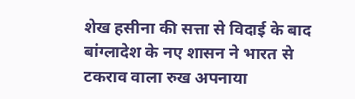शेख हसीना की सत्ता से विदाई के बाद बांग्लादेश के नए शासन ने भारत से टकराव वाला रुख अपनाया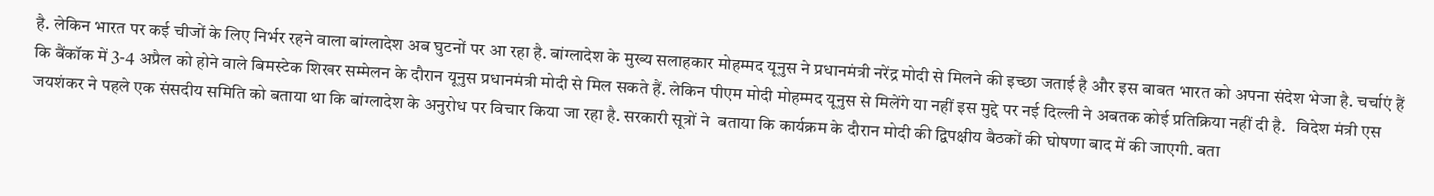है. लेकिन भारत पर कई चीजों के लिए निर्भर रहने वाला बांग्लादेश अब घुटनों पर आ रहा है. बांग्लादेश के मुख्य सलाहकार मोहम्मद यूनुस ने प्रधानमंत्री नरेंद्र मोदी से मिलने की इच्छा जताई है और इस बाबत भारत को अपना संदेश भेजा है. चर्चाएं हैं कि बैंकॉक में 3-4 अप्रैल को होने वाले बिमस्टेक शिखर सम्मेलन के दौरान यूनुस प्रधानमंत्री मोदी से मिल सकते हैं. लेकिन पीएम मोदी मोहम्मद यूनुस से मिलेंगे या नहीं इस मुद्दे पर नई दिल्ली ने अबतक कोई प्रतिक्रिया नहीं दी है.   विदेश मंत्री एस जयशंकर ने पहले एक संसदीय समिति को बताया था कि बांग्लादेश के अनुरोध पर विचार किया जा रहा है. सरकारी सूत्रों ने  बताया कि कार्यक्रम के दौरान मोदी की द्विपक्षीय बैठकों की घोषणा बाद में की जाएगी. बता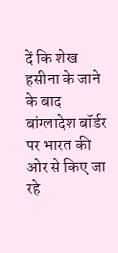दें कि शेख हसीना के जाने के बाद बांग्लादेश बॉर्डर पर भारत की ओर से किए जा रहे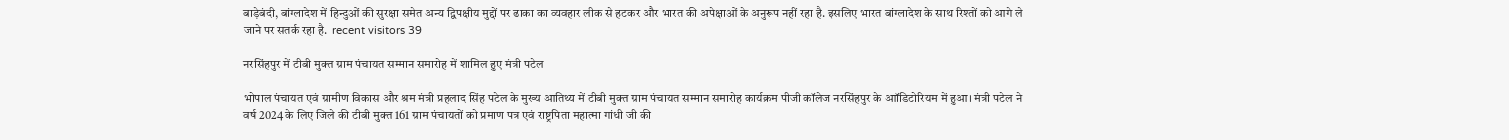बाड़ेबंदी, बांग्लादेश में हिन्दुओं की सुरक्षा समेत अन्य द्विपक्षीय मुद्दों पर ढाका का व्यवहार लीक से हटकर और भारत की अपेक्षाओं के अनुरूप नहीं रहा है. इसलिए भारत बांग्लादेश के साथ रिश्तों को आगे ले जाने पर सतर्क रहा है.  recent visitors 39

नरसिंहपुर में टीबी मुक्त ग्राम पंचायत सम्मान समारोह में शामिल हुए मंत्री पटेल

भोपाल पंचायत एवं ग्रामीण विकास और श्रम मंत्री प्रहलाद सिंह पटेल के मुख्य आतिथ्य में टीबी मुक्त ग्राम पंचायत सम्मान समारोह कार्यक्रम पीजी कॉलेज नरसिंहपुर के आॉडिटोरियम में हुआ। मंत्री पटेल ने वर्ष 2024 के लिए जिले की टीबी मुक्त 161 ग्राम पंचायतों को प्रमाण पत्र एवं राष्ट्रपिता महात्मा गांधी जी की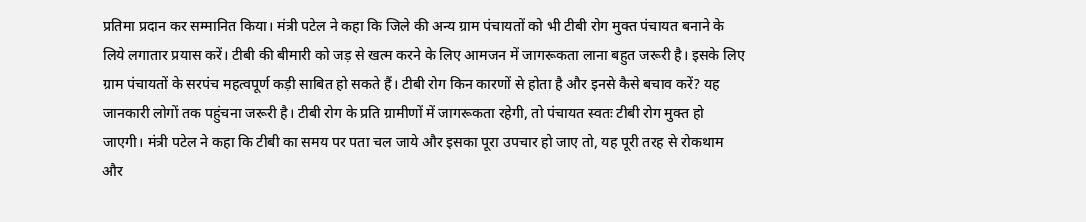प्रतिमा प्रदान कर सम्मानित किया। मंत्री पटेल ने कहा कि जिले की अन्य ग्राम पंचायतों को भी टीबी रोग मुक्त पंचायत बनाने के लिये लगातार प्रयास करें। टीबी की बीमारी को जड़ से खत्म करने के लिए आमजन में जागरूकता लाना बहुत जरूरी है। इसके लिए ग्राम पंचायतों के सरपंच महत्वपूर्ण कड़ी साबित हो सकते हैं। टीबी रोग किन कारणों से होता है और इनसे कैसे बचाव करें? यह जानकारी लोगों तक पहुंचना जरूरी है। टीबी रोग के प्रति ग्रामीणों में जागरूकता रहेगी, तो पंचायत स्वतः टीबी रोग मुक्त हो जाएगी। मंत्री पटेल ने कहा कि टीबी का समय पर पता चल जाये और इसका पूरा उपचार हो जाए तो, यह पूरी तरह से रोकथाम और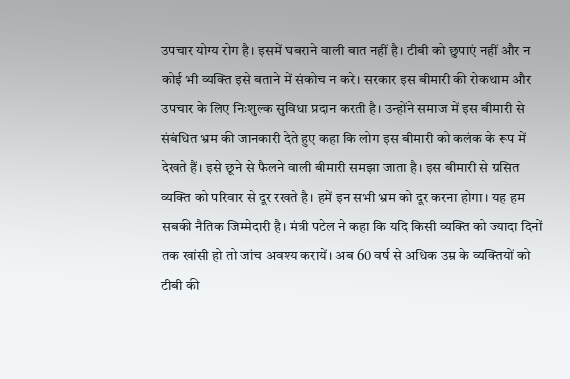उपचार योग्य रोग है। इसमें घबराने वाली बात नहीं है। टीबी को छुपाएं नहीं और न कोई भी व्यक्ति इसे बताने में संकोच न करे। सरकार इस बीमारी की रोकथाम और उपचार के लिए निःशुल्क सुविधा प्रदान करती है। उन्होंने समाज में इस बीमारी से संबंधित भ्रम की जानकारी देते हुए कहा कि लोग इस बीमारी को कलंक के रूप में देखते हैं। इसे छूने से फैलने वाली बीमारी समझा जाता है। इस बीमारी से ग्रसित व्यक्ति को परिवार से दूर रखते है। हमें इन सभी भ्रम को दूर करना होगा। यह हम सबकी नैतिक जिम्मेदारी है। मंत्री पटेल ने कहा कि यदि किसी व्यक्ति को ज्यादा दिनों तक खांसी हो तो जांच अवश्य करायें। अब 60 वर्ष से अधिक उम्र के व्यक्तियों को टीबी की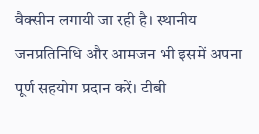वैक्सीन लगायी जा रही है। स्थानीय जनप्रतिनिधि और आमजन भी इसमें अपना पूर्ण सहयोग प्रदान करें। टीबी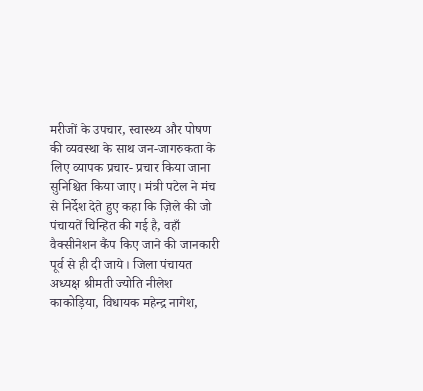मरीजों के उपचार, स्वास्थ्य और पोषण की व्यवस्था के साथ जन-जागरुकता के लिए व्यापक प्रचार- प्रचार किया जाना सुनिश्चित किया जाए। मंत्री पटेल ने मंच से निर्देश देते हुए कहा कि ज़िले की जो पंचायतें चिन्हित की गई है, वहाँ वैक्सीनेशन कैंप किए जाने की जानकारी पूर्व से ही दी जाये। जिला पंचायत अध्यक्ष श्रीमती ज्योति नीलेश काकोड़िया, विधायक महेन्द्र नागेश,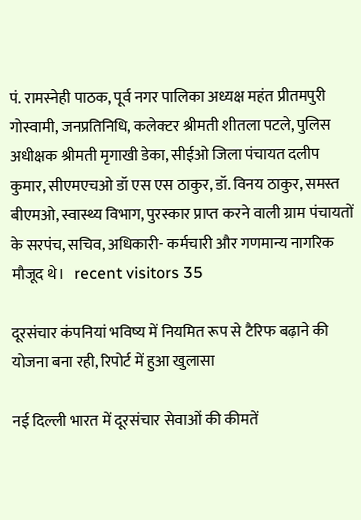पं. रामस्नेही पाठक, पूर्व नगर पालिका अध्यक्ष महंत प्रीतमपुरी गोस्वामी, जनप्रतिनिधि, कलेक्टर श्रीमती शीतला पटले, पुलिस अधीक्षक श्रीमती मृगाखी डेका, सीईओ जिला पंचायत दलीप कुमार, सीएमएचओ डॉ एस एस ठाकुर, डॉ. विनय ठाकुर, समस्त बीएमओ, स्वास्थ्य विभाग, पुरस्कार प्राप्त करने वाली ग्राम पंचायतों के सरपंच, सचिव, अधिकारी- कर्मचारी और गणमान्य नागरिक मौजूद थे।   recent visitors 35

दूरसंचार कंपनियां भविष्य में नियमित रूप से टैरिफ बढ़ाने की योजना बना रही, रिपोर्ट में हुआ खुलासा

नई दिल्ली भारत में दूरसंचार सेवाओं की कीमतें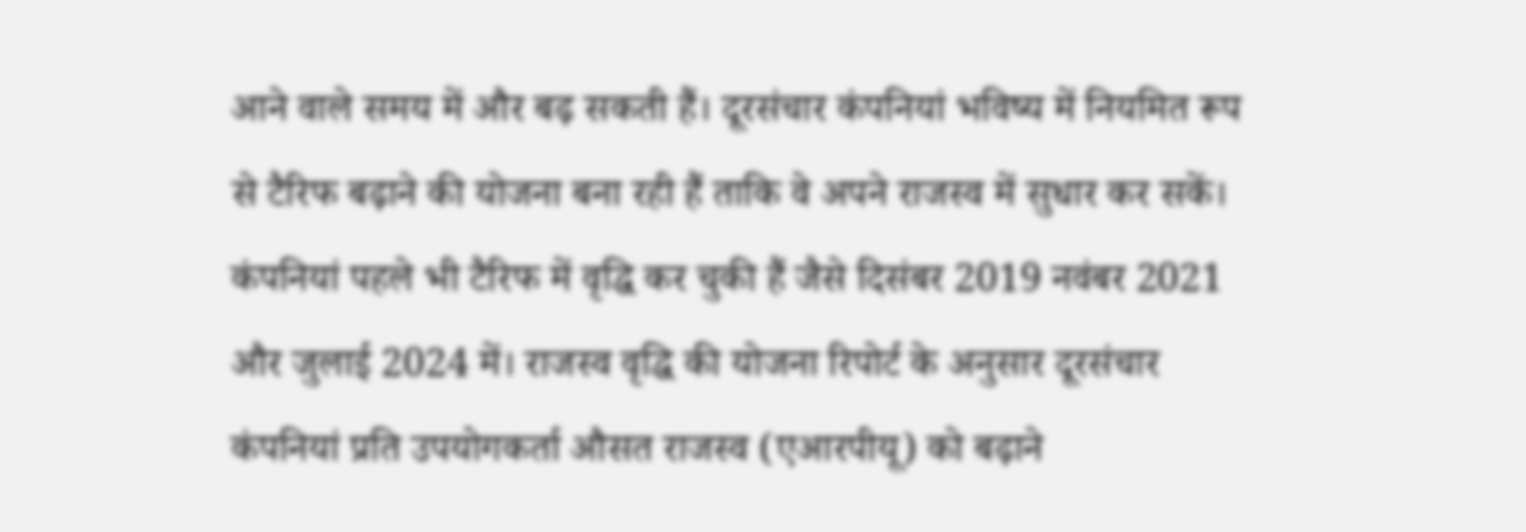आने वाले समय में और बढ़ सकती हैं। दूरसंचार कंपनियां भविष्य में नियमित रूप से टैरिफ बढ़ाने की योजना बना रही हैं ताकि वे अपने राजस्व में सुधार कर सकें। कंपनियां पहले भी टैरिफ में वृद्धि कर चुकी हैं जैसे दिसंबर 2019 नवंबर 2021 और जुलाई 2024 में। राजस्व वृद्धि की योजना रिपोर्ट के अनुसार दूरसंचार कंपनियां प्रति उपयोगकर्ता औसत राजस्व (एआरपीयू) को बढ़ाने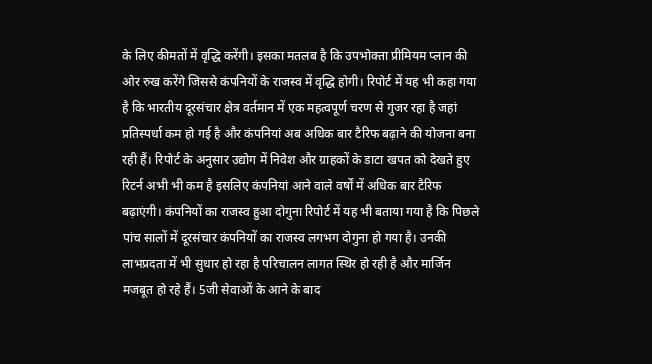के लिए कीमतों में वृद्धि करेंगी। इसका मतलब है कि उपभोक्ता प्रीमियम प्लान की ओर रुख करेंगे जिससे कंपनियों के राजस्व में वृद्धि होगी। रिपोर्ट में यह भी कहा गया है कि भारतीय दूरसंचार क्षेत्र वर्तमान में एक महत्वपूर्ण चरण से गुजर रहा है जहां प्रतिस्पर्धा कम हो गई है और कंपनियां अब अधिक बार टैरिफ बढ़ाने की योजना बना रही हैं। रिपोर्ट के अनुसार उद्योग में निवेश और ग्राहकों के डाटा खपत को देखते हुए रिटर्न अभी भी कम है इसलिए कंपनियां आने वाले वर्षों में अधिक बार टैरिफ बढ़ाएंगी। कंपनियों का राजस्व हुआ दोगुना रिपोर्ट में यह भी बताया गया है कि पिछले पांच सालों में दूरसंचार कंपनियों का राजस्व लगभग दोगुना हो गया है। उनकी लाभप्रदता में भी सुधार हो रहा है परिचालन लागत स्थिर हो रही है और मार्जिन मजबूत हो रहे हैं। 5जी सेवाओं के आने के बाद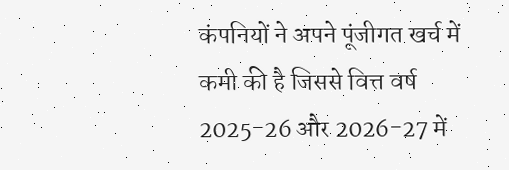कंपनियों ने अपने पूंजीगत खर्च में कमी की है जिससे वित्त वर्ष 2025-26 और 2026-27 में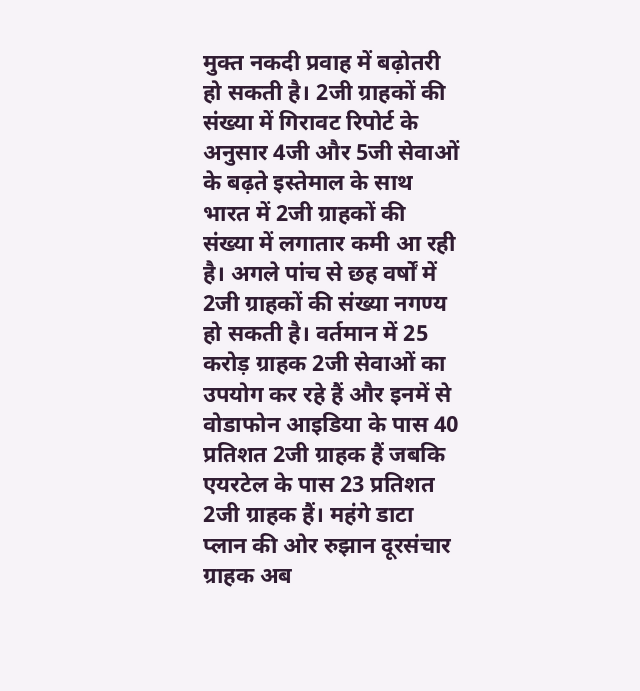मुक्त नकदी प्रवाह में बढ़ोतरी हो सकती है। 2जी ग्राहकों की संख्या में गिरावट रिपोर्ट के अनुसार 4जी और 5जी सेवाओं के बढ़ते इस्तेमाल के साथ भारत में 2जी ग्राहकों की संख्या में लगातार कमी आ रही है। अगले पांच से छह वर्षों में 2जी ग्राहकों की संख्या नगण्य हो सकती है। वर्तमान में 25 करोड़ ग्राहक 2जी सेवाओं का उपयोग कर रहे हैं और इनमें से वोडाफोन आइडिया के पास 40 प्रतिशत 2जी ग्राहक हैं जबकि एयरटेल के पास 23 प्रतिशत 2जी ग्राहक हैं। महंगे डाटा प्लान की ओर रुझान दूरसंचार ग्राहक अब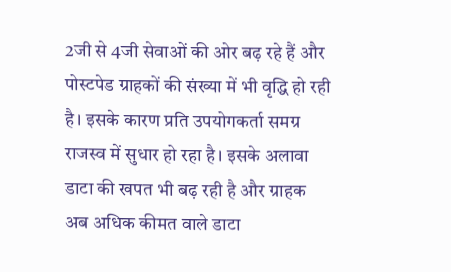2जी से 4जी सेवाओं की ओर बढ़ रहे हैं और पोस्टपेड ग्राहकों की संख्या में भी वृद्धि हो रही है। इसके कारण प्रति उपयोगकर्ता समग्र राजस्व में सुधार हो रहा है। इसके अलावा डाटा की खपत भी बढ़ रही है और ग्राहक अब अधिक कीमत वाले डाटा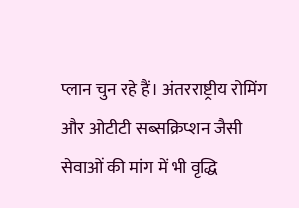प्लान चुन रहे हैं। अंतरराष्ट्रीय रोमिंग और ओटीटी सब्सक्रिप्शन जैसी सेवाओं की मांग में भी वृद्धि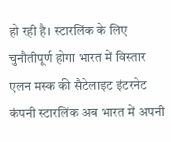हो रही है। स्टारलिंक के लिए चुनौतीपूर्ण होगा भारत में विस्तार एलन मस्क की सैटेलाइट इंटरनेट कंपनी स्टारलिंक अब भारत में अपनी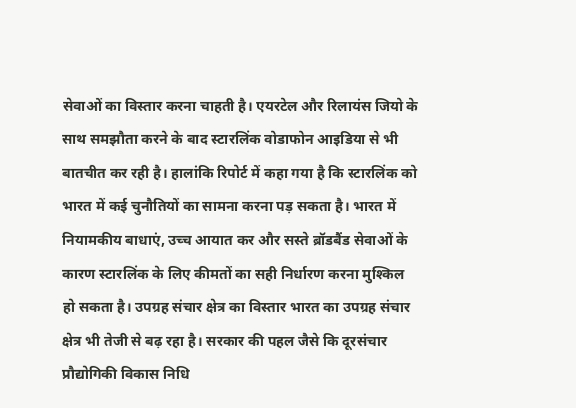सेवाओं का विस्तार करना चाहती है। एयरटेल और रिलायंस जियो के साथ समझौता करने के बाद स्टारलिंक वोडाफोन आइडिया से भी बातचीत कर रही है। हालांकि रिपोर्ट में कहा गया है कि स्टारलिंक को भारत में कई चुनौतियों का सामना करना पड़ सकता है। भारत में नियामकीय बाधाएं, उच्च आयात कर और सस्ते ब्रॉडबैंड सेवाओं के कारण स्टारलिंक के लिए कीमतों का सही निर्धारण करना मुश्किल हो सकता है। उपग्रह संचार क्षेत्र का विस्तार भारत का उपग्रह संचार क्षेत्र भी तेजी से बढ़ रहा है। सरकार की पहल जैसे कि दूरसंचार प्रौद्योगिकी विकास निधि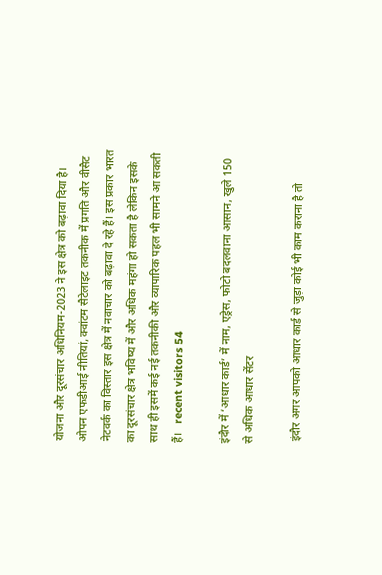योजना और दूरसंचार अधिनियम-2023 ने इस क्षेत्र को बढ़ावा दिया है। ओपन एफडीआई नीतियां, क्वांटम सैटेलाइट तकनीक में प्रगति और वीसैट नेटवर्क का विस्तार इस क्षेत्र में नवाचार को बढ़ावा दे रहे हैं। इस प्रकार भारत का दूरसंचार क्षेत्र भविष्य में और अधिक महंगा हो सकता है लेकिन इसके साथ ही इसमें कई नई तकनीकी और व्यापारिक पहल भी सामने आ सकती हैं।   recent visitors 54

इंदौर में ‘आधार कार्ड’ में नाम, एड्रेस, फोटो बदलवाना आसान, खुले 150 से अधिक आधार सेंटर

 इंदौर अगर आपको आधार कार्ड से जुड़ा कोई भी काम कराना है तो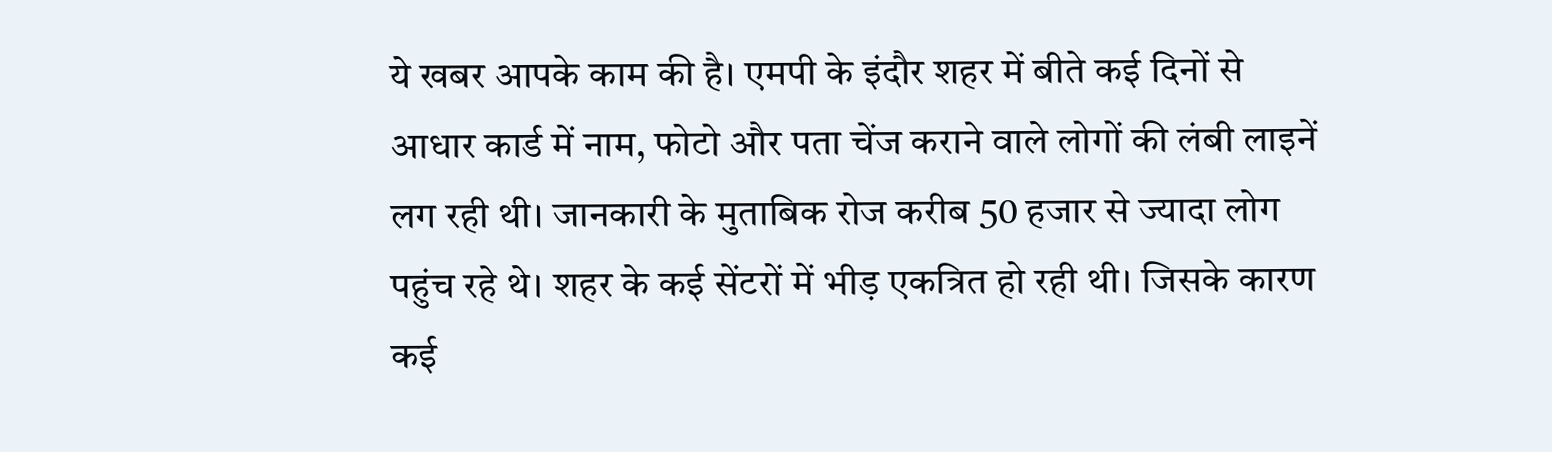ये खबर आपके काम की है। एमपी के इंदौर शहर में बीते कई दिनों से आधार कार्ड में नाम, फोटो और पता चेंज कराने वाले लोगों की लंबी लाइनें लग रही थी। जानकारी के मुताबिक रोज करीब 50 हजार से ज्यादा लोग पहुंच रहे थे। शहर के कई सेंटरों में भीड़ एकत्रित हो रही थी। जिसके कारण कई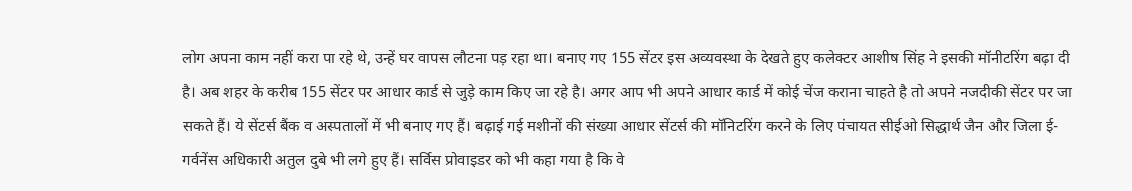लोग अपना काम नहीं करा पा रहे थे, उन्हें घर वापस लौटना पड़ रहा था। बनाए गए 155 सेंटर इस अव्यवस्था के देखते हुए कलेक्टर आशीष सिंह ने इसकी मॉनीटरिंग बढ़ा दी है। अब शहर के करीब 155 सेंटर पर आधार कार्ड से जुड़े काम किए जा रहे है। अगर आप भी अपने आधार कार्ड में कोई चेंज कराना चाहते है तो अपने नजदीकी सेंटर पर जा सकते हैं। ये सेंटर्स बैंक व अस्पतालों में भी बनाए गए हैं। बढ़ाई गई मशीनों की संख्या आधार सेंटर्स की मॉनिटरिंग करने के लिए पंचायत सीईओ सिद्धार्थ जैन और जिला ई-गर्वनेंस अधिकारी अतुल दुबे भी लगे हुए हैं। सर्विस प्रोवाइडर को भी कहा गया है कि वे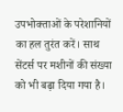उपभोक्ताओं के परेशानियों का हल तुरंत करें। साथ सेंटर्स पर मशीनों की संख्या को भी बढ़ा दिया गया है।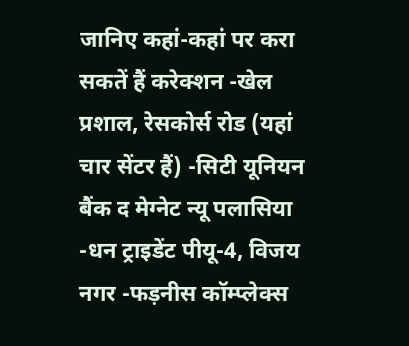जानिए कहां-कहां पर करा सकतें हैं करेक्शन -खेल प्रशाल, रेसकोर्स रोड (यहां चार सेंटर हैं) -सिटी यूनियन बैंक द मेग्नेट न्यू पलासिया -धन ट्राइडेंट पीयू-4, विजय नगर -फड़नीस कॉम्प्लेक्स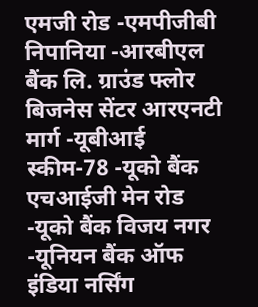एमजी रोड -एमपीजीबी निपानिया -आरबीएल बैंक लि. ग्राउंड फ्लोर बिजनेस सेंटर आरएनटी मार्ग -यूबीआई स्कीम-78 -यूको बैंक एचआईजी मेन रोड -यूको बैंक विजय नगर -यूनियन बैंक ऑफ इंडिया नर्सिंग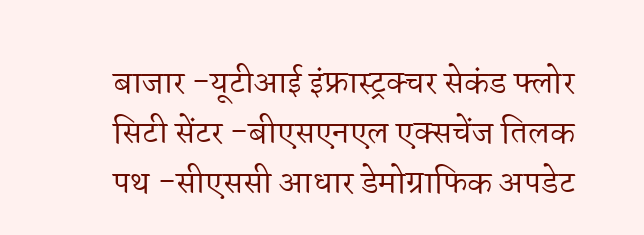बाजार -यूटीआई इंफ्रास्ट्रक्चर सेकंड फ्लोर सिटी सेंटर -बीएसएनएल एक्सचेंज तिलक पथ -सीएससी आधार डेमोग्राफिक अपडेट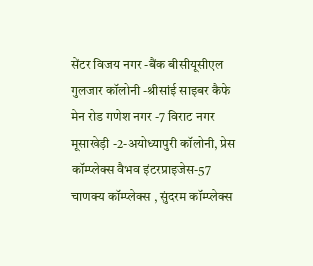सेंटर विजय नगर -बैंक बीसीयूसीएल गुलजार कॉलोनी -श्रीसांई साइबर कैफे मेन रोड गणेश नगर -7 विराट नगर मूसाखेड़ी -2-अयोध्यापुरी कॉलोनी, प्रेस कॉम्प्लेक्स वैभव इंटरप्राइजेस-57 चाणक्य कॉम्प्लेक्स , सुंदरम कॉम्प्लेक्स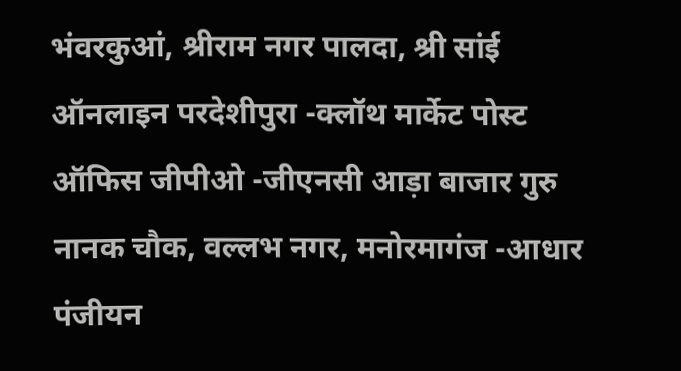भंवरकुआं, श्रीराम नगर पालदा, श्री सांई ऑनलाइन परदेशीपुरा -क्लॉथ मार्केट पोस्ट ऑफिस जीपीओ -जीएनसी आड़ा बाजार गुरु नानक चौक, वल्लभ नगर, मनोरमागंज -आधार पंजीयन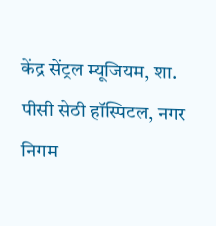केंद्र सेंट्रल म्यूजियम, शा. पीसी सेठी हॉस्पिटल, नगर निगम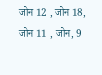जोन 12 , जोन 18, जोन 11 , जोन, 9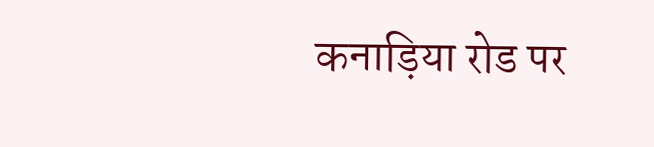कनाड़िया रोड पर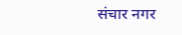संचार नगर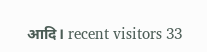आदि। recent visitors 33